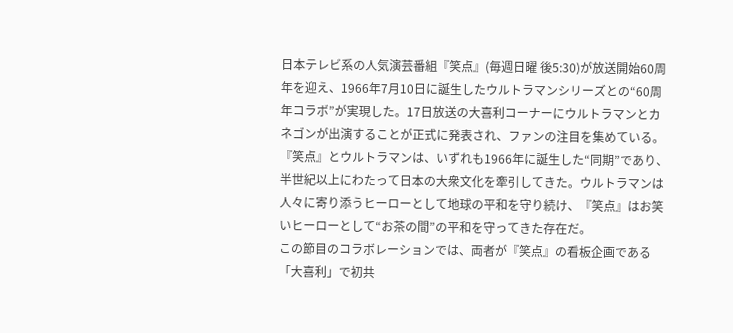日本テレビ系の人気演芸番組『笑点』(毎週日曜 後5:30)が放送開始60周年を迎え、1966年7月10日に誕生したウルトラマンシリーズとの“60周年コラボ”が実現した。17日放送の大喜利コーナーにウルトラマンとカネゴンが出演することが正式に発表され、ファンの注目を集めている。
『笑点』とウルトラマンは、いずれも1966年に誕生した“同期”であり、半世紀以上にわたって日本の大衆文化を牽引してきた。ウルトラマンは人々に寄り添うヒーローとして地球の平和を守り続け、『笑点』はお笑いヒーローとして“お茶の間”の平和を守ってきた存在だ。
この節目のコラボレーションでは、両者が『笑点』の看板企画である「大喜利」で初共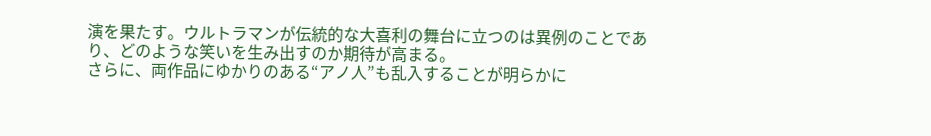演を果たす。ウルトラマンが伝統的な大喜利の舞台に立つのは異例のことであり、どのような笑いを生み出すのか期待が高まる。
さらに、両作品にゆかりのある“アノ人”も乱入することが明らかに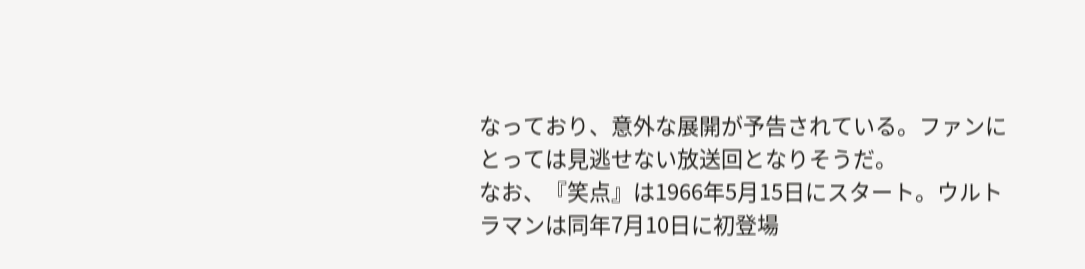なっており、意外な展開が予告されている。ファンにとっては見逃せない放送回となりそうだ。
なお、『笑点』は1966年5月15日にスタート。ウルトラマンは同年7月10日に初登場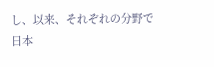し、以来、それぞれの分野で日本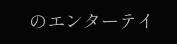のエンターテイ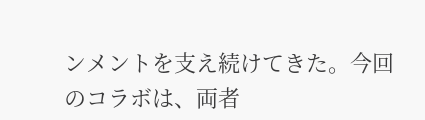ンメントを支え続けてきた。今回のコラボは、両者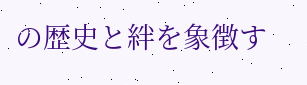の歴史と絆を象徴す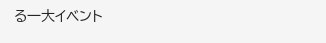る一大イベント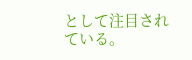として注目されている。